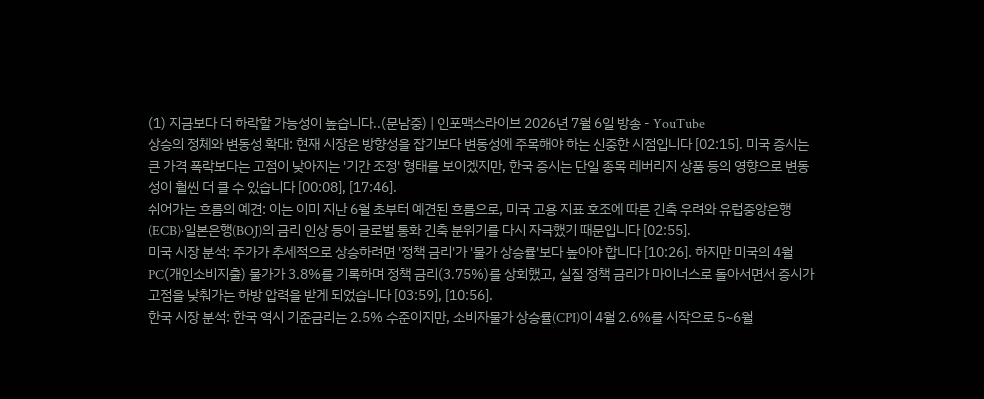(1) 지금보다 더 하락할 가능성이 높습니다..(문남중) | 인포맥스라이브 2026년 7월 6일 방송 - YouTube
상승의 정체와 변동성 확대: 현재 시장은 방향성을 잡기보다 변동성에 주목해야 하는 신중한 시점입니다 [02:15]. 미국 증시는 큰 가격 폭락보다는 고점이 낮아지는 '기간 조정' 형태를 보이겠지만, 한국 증시는 단일 종목 레버리지 상품 등의 영향으로 변동성이 훨씬 더 클 수 있습니다 [00:08], [17:46].
쉬어가는 흐름의 예견: 이는 이미 지난 6월 초부터 예견된 흐름으로, 미국 고용 지표 호조에 따른 긴축 우려와 유럽중앙은행(ECB)·일본은행(BOJ)의 금리 인상 등이 글로벌 통화 긴축 분위기를 다시 자극했기 때문입니다 [02:55].
미국 시장 분석: 주가가 추세적으로 상승하려면 '정책 금리'가 '물가 상승률'보다 높아야 합니다 [10:26]. 하지만 미국의 4월 PC(개인소비지출) 물가가 3.8%를 기록하며 정책 금리(3.75%)를 상회했고, 실질 정책 금리가 마이너스로 돌아서면서 증시가 고점을 낮춰가는 하방 압력을 받게 되었습니다 [03:59], [10:56].
한국 시장 분석: 한국 역시 기준금리는 2.5% 수준이지만, 소비자물가 상승률(CPI)이 4월 2.6%를 시작으로 5~6월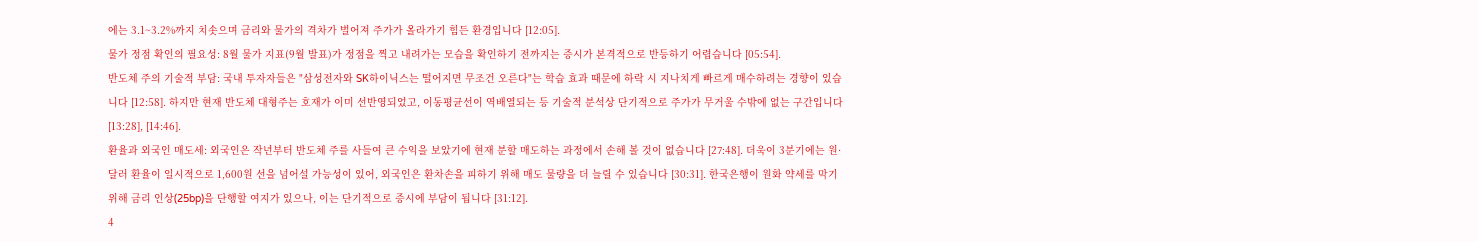에는 3.1~3.2%까지 치솟으며 금리와 물가의 격차가 벌어져 주가가 올라가기 힘든 환경입니다 [12:05].
물가 정점 확인의 필요성: 8월 물가 지표(9월 발표)가 정점을 찍고 내려가는 모습을 확인하기 전까지는 증시가 본격적으로 반등하기 어렵습니다 [05:54].
반도체 주의 기술적 부담: 국내 투자자들은 "삼성전자와 SK하이닉스는 떨어지면 무조건 오른다"는 학습 효과 때문에 하락 시 지나치게 빠르게 매수하려는 경향이 있습니다 [12:58]. 하지만 현재 반도체 대형주는 호재가 이미 선반영되었고, 이동평균선이 역배열되는 등 기술적 분석상 단기적으로 주가가 무거울 수밖에 없는 구간입니다 [13:28], [14:46].
환율과 외국인 매도세: 외국인은 작년부터 반도체 주를 사들여 큰 수익을 보았기에 현재 분할 매도하는 과정에서 손해 볼 것이 없습니다 [27:48]. 더욱이 3분기에는 원·달러 환율이 일시적으로 1,600원 선을 넘어설 가능성이 있어, 외국인은 환차손을 피하기 위해 매도 물량을 더 늘릴 수 있습니다 [30:31]. 한국은행이 원화 약세를 막기 위해 금리 인상(25bp)을 단행할 여지가 있으나, 이는 단기적으로 증시에 부담이 됩니다 [31:12].
4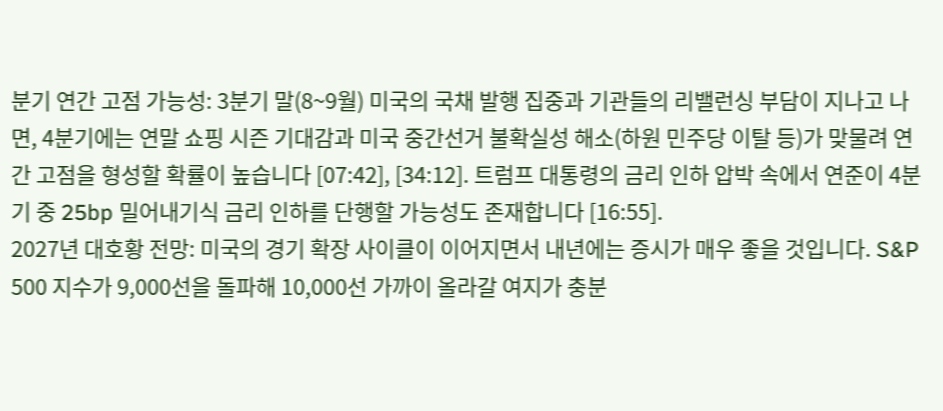분기 연간 고점 가능성: 3분기 말(8~9월) 미국의 국채 발행 집중과 기관들의 리밸런싱 부담이 지나고 나면, 4분기에는 연말 쇼핑 시즌 기대감과 미국 중간선거 불확실성 해소(하원 민주당 이탈 등)가 맞물려 연간 고점을 형성할 확률이 높습니다 [07:42], [34:12]. 트럼프 대통령의 금리 인하 압박 속에서 연준이 4분기 중 25bp 밀어내기식 금리 인하를 단행할 가능성도 존재합니다 [16:55].
2027년 대호황 전망: 미국의 경기 확장 사이클이 이어지면서 내년에는 증시가 매우 좋을 것입니다. S&P 500 지수가 9,000선을 돌파해 10,000선 가까이 올라갈 여지가 충분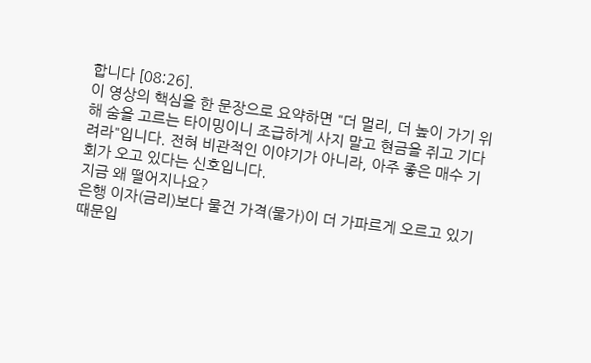합니다 [08:26].
이 영상의 핵심을 한 문장으로 요약하면 "더 멀리, 더 높이 가기 위해 숨을 고르는 타이밍이니 조급하게 사지 말고 현금을 쥐고 기다려라"입니다. 전혀 비관적인 이야기가 아니라, 아주 좋은 매수 기회가 오고 있다는 신호입니다.
지금 왜 떨어지나요?
은행 이자(금리)보다 물건 가격(물가)이 더 가파르게 오르고 있기 때문입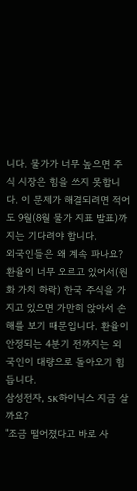니다. 물가가 너무 높으면 주식 시장은 힘을 쓰지 못합니다. 이 문제가 해결되려면 적어도 9월(8월 물가 지표 발표)까지는 기다려야 합니다.
외국인들은 왜 계속 파나요?
환율이 너무 오르고 있어서(원화 가치 하락) 한국 주식을 가지고 있으면 가만히 앉아서 손해를 보기 때문입니다. 환율이 안정되는 4분기 전까지는 외국인이 대량으로 돌아오기 힘듭니다.
삼성전자, SK하이닉스 지금 살까요?
"조금 떨어졌다고 바로 사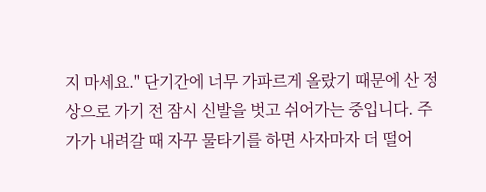지 마세요." 단기간에 너무 가파르게 올랐기 때문에 산 정상으로 가기 전 잠시 신발을 벗고 쉬어가는 중입니다. 주가가 내려갈 때 자꾸 물타기를 하면 사자마자 더 떨어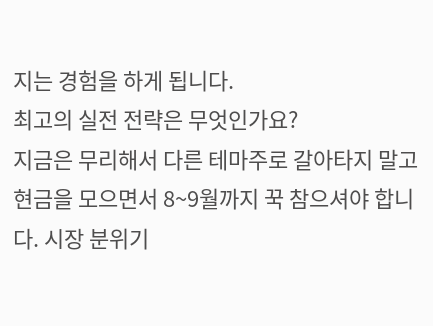지는 경험을 하게 됩니다.
최고의 실전 전략은 무엇인가요?
지금은 무리해서 다른 테마주로 갈아타지 말고 현금을 모으면서 8~9월까지 꾹 참으셔야 합니다. 시장 분위기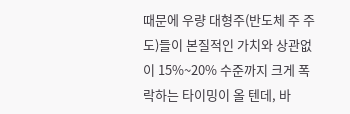때문에 우량 대형주(반도체 주 주도)들이 본질적인 가치와 상관없이 15%~20% 수준까지 크게 폭락하는 타이밍이 올 텐데, 바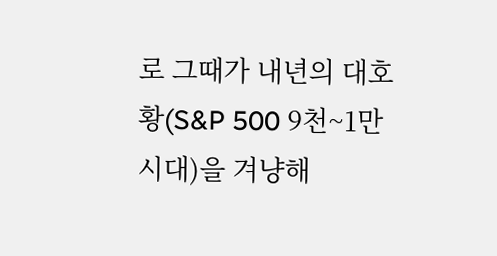로 그때가 내년의 대호황(S&P 500 9천~1만 시대)을 겨냥해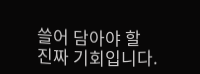쓸어 담아야 할 진짜 기회입니다.